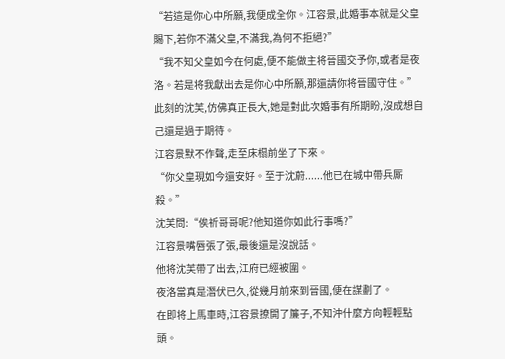“若這是你心中所願,我便成全你。江容景,此婚事本就是父皇賜下,若你不滿父皇,不滿我,為何不拒絕?”
“我不知父皇如今在何處,便不能做主将晉國交予你,或者是夜洛。若是将我獻出去是你心中所願,那還請你将晉國守住。”
此刻的沈芙,仿佛真正長大,她是對此次婚事有所期盼,沒成想自己還是過于期待。
江容景默不作聲,走至床榻前坐了下來。
“你父皇現如今還安好。至于沈蔚......他已在城中帶兵厮殺。”
沈芙問:“俟祈哥哥呢?他知道你如此行事嗎?”
江容景嘴唇張了張,最後還是沒說話。
他将沈芙帶了出去,江府已經被圍。
夜洛當真是潛伏已久,從幾月前來到晉國,便在謀劃了。
在即将上馬車時,江容景撩開了簾子,不知沖什麼方向輕輕點頭。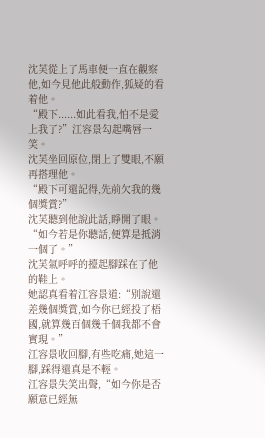沈芙從上了馬車便一直在觀察他,如今見他此般動作,狐疑的看着他。
“殿下......如此看我,怕不是愛上我了?”江容景勾起嘴唇一笑。
沈芙坐回原位,閉上了雙眼,不願再搭理他。
“殿下可還記得,先前欠我的幾個獎賞?”
沈芙聽到他說此話,睜開了眼。
“如今若是你聽話,便算是抵消一個了。”
沈芙氣呼呼的擡起腳踩在了他的鞋上。
她認真看着江容景道:“别說還差幾個獎賞,如今你已經投了梧國,就算幾百個幾千個我都不會實現。”
江容景收回腳,有些吃痛,她這一腳,踩得還真是不輕。
江容景失笑出聲,“如今你是否願意已經無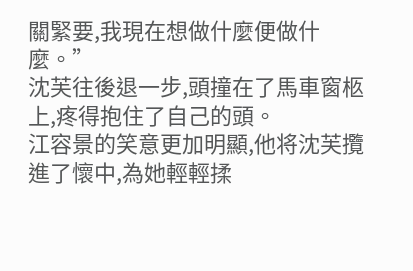關緊要,我現在想做什麼便做什麼。”
沈芙往後退一步,頭撞在了馬車窗柩上,疼得抱住了自己的頭。
江容景的笑意更加明顯,他将沈芙攬進了懷中,為她輕輕揉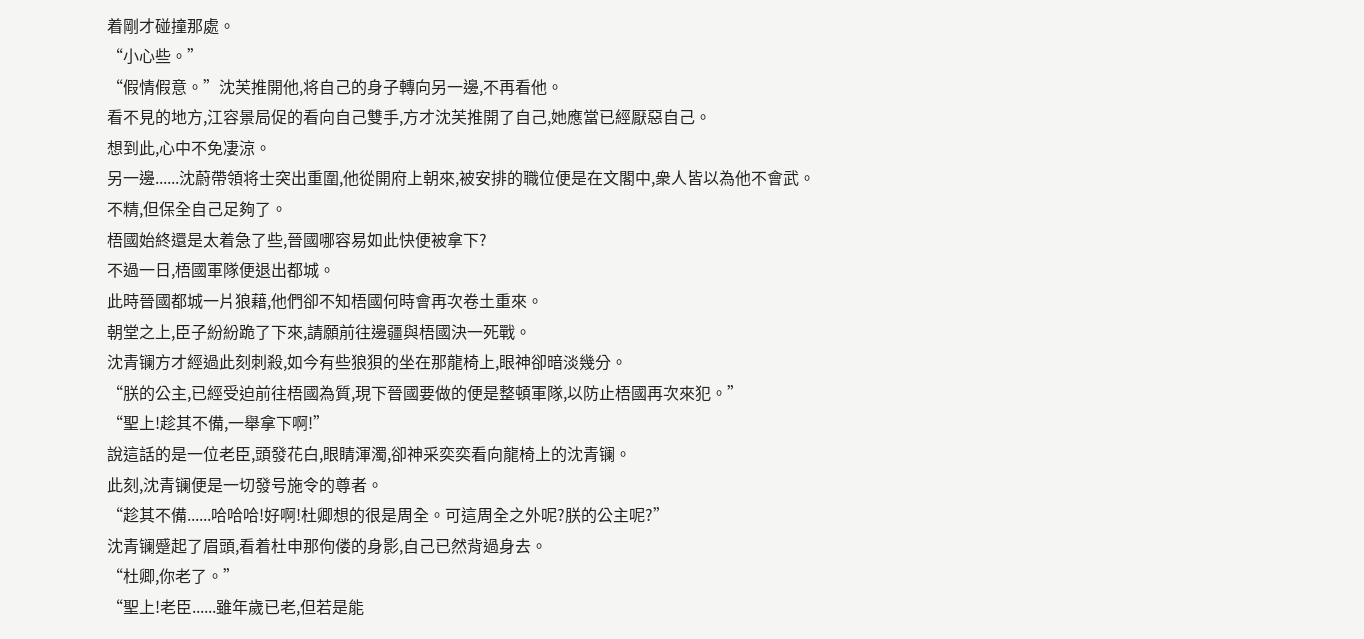着剛才碰撞那處。
“小心些。”
“假情假意。”沈芙推開他,将自己的身子轉向另一邊,不再看他。
看不見的地方,江容景局促的看向自己雙手,方才沈芙推開了自己,她應當已經厭惡自己。
想到此,心中不免凄涼。
另一邊......沈蔚帶領将士突出重圍,他從開府上朝來,被安排的職位便是在文閣中,衆人皆以為他不會武。
不精,但保全自己足夠了。
梧國始終還是太着急了些,晉國哪容易如此快便被拿下?
不過一日,梧國軍隊便退出都城。
此時晉國都城一片狼藉,他們卻不知梧國何時會再次卷土重來。
朝堂之上,臣子紛紛跪了下來,請願前往邊疆與梧國決一死戰。
沈青镧方才經過此刻刺殺,如今有些狼狽的坐在那龍椅上,眼神卻暗淡幾分。
“朕的公主,已經受迫前往梧國為質,現下晉國要做的便是整頓軍隊,以防止梧國再次來犯。”
“聖上!趁其不備,一舉拿下啊!”
說這話的是一位老臣,頭發花白,眼睛渾濁,卻神采奕奕看向龍椅上的沈青镧。
此刻,沈青镧便是一切發号施令的尊者。
“趁其不備......哈哈哈!好啊!杜卿想的很是周全。可這周全之外呢?朕的公主呢?”
沈青镧蹙起了眉頭,看着杜申那佝偻的身影,自己已然背過身去。
“杜卿,你老了。”
“聖上!老臣......雖年歲已老,但若是能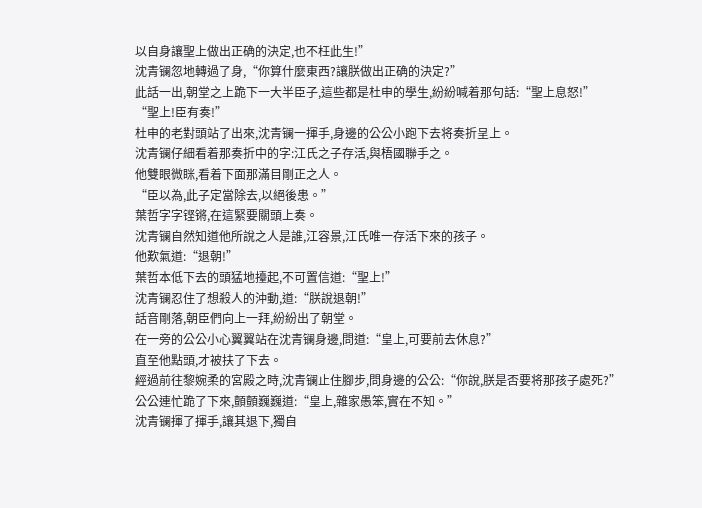以自身讓聖上做出正确的決定,也不枉此生!”
沈青镧忽地轉過了身,“你算什麼東西?讓朕做出正确的決定?”
此話一出,朝堂之上跪下一大半臣子,這些都是杜申的學生,紛紛喊着那句話:“聖上息怒!”
“聖上!臣有奏!”
杜申的老對頭站了出來,沈青镧一揮手,身邊的公公小跑下去将奏折呈上。
沈青镧仔細看着那奏折中的字:江氏之子存活,與梧國聯手之。
他雙眼微眯,看着下面那滿目剛正之人。
“臣以為,此子定當除去,以絕後患。”
葉哲字字铿锵,在這緊要關頭上奏。
沈青镧自然知道他所說之人是誰,江容景,江氏唯一存活下來的孩子。
他歎氣道:“退朝!”
葉哲本低下去的頭猛地擡起,不可置信道:“聖上!”
沈青镧忍住了想殺人的沖動,道:“朕說退朝!”
話音剛落,朝臣們向上一拜,紛紛出了朝堂。
在一旁的公公小心翼翼站在沈青镧身邊,問道:“皇上,可要前去休息?”
直至他點頭,才被扶了下去。
經過前往黎婉柔的宮殿之時,沈青镧止住腳步,問身邊的公公:“你說,朕是否要将那孩子處死?”
公公連忙跪了下來,顫顫巍巍道:“皇上,雜家愚笨,實在不知。”
沈青镧揮了揮手,讓其退下,獨自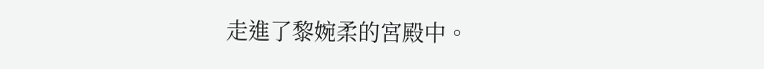走進了黎婉柔的宮殿中。